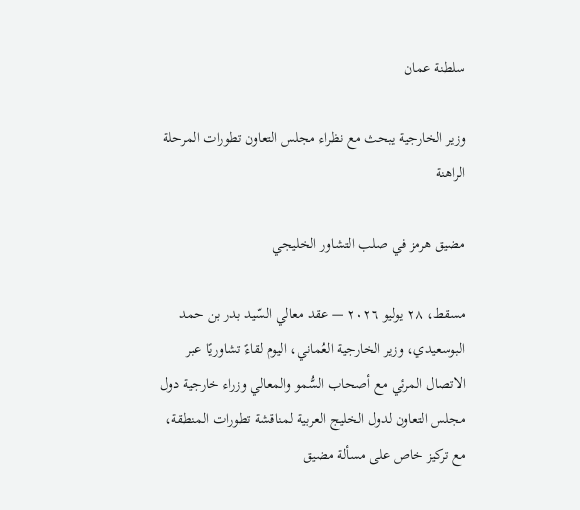سلطنة عمان

وزير الخارجية يبحث مع نظراء مجلس التعاون تطورات المرحلة الراهنة

مضيق هرمز في صلب التشاور الخليجي

مسقط، ٢٨ يوليو ٢٠٢٦ — عقد معالي السّيد بدر بن حمد البوسعيدي، وزير الخارجية العُماني، اليوم لقاءً تشاوريًا عبر الاتصال المرئي مع أصحاب السُّمو والمعالي وزراء خارجية دول مجلس التعاون لدول الخليج العربية لمناقشة تطورات المنطقة، مع تركيز خاص على مسألة مضيق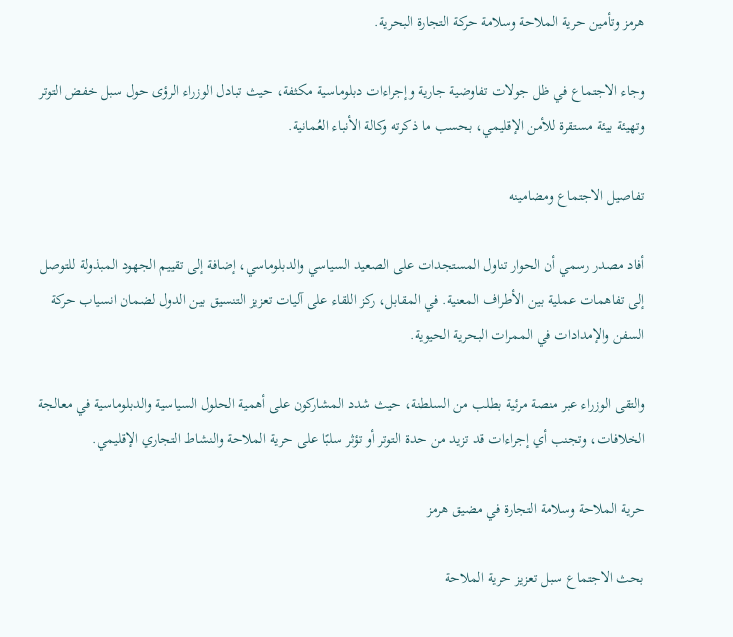هرمز وتأمين حرية الملاحة وسلامة حركة التجارة البحرية.

وجاء الاجتماع في ظل جولات تفاوضية جارية وإجراءات دبلوماسية مكثفة، حيث تبادل الوزراء الرؤى حول سبل خفض التوتر وتهيئة بيئة مستقرة للأمن الإقليمي، بحسب ما ذكرته وكالة الأنباء العُمانية.

تفاصيل الاجتماع ومضامينه

أفاد مصدر رسمي أن الحوار تناول المستجدات على الصعيد السياسي والدبلوماسي، إضافة إلى تقييم الجهود المبذولة للتوصل إلى تفاهمات عملية بين الأطراف المعنية. في المقابل، ركز اللقاء على آليات تعزيز التنسيق بين الدول لضمان انسياب حركة السفن والإمدادات في الممرات البحرية الحيوية.

والتقى الوزراء عبر منصة مرئية بطلب من السلطنة، حيث شدد المشاركون على أهمية الحلول السياسية والدبلوماسية في معالجة الخلافات، وتجنب أي إجراءات قد تزيد من حدة التوتر أو تؤثر سلبًا على حرية الملاحة والنشاط التجاري الإقليمي.

حرية الملاحة وسلامة التجارة في مضيق هرمز

بحث الاجتماع سبل تعزيز حرية الملاحة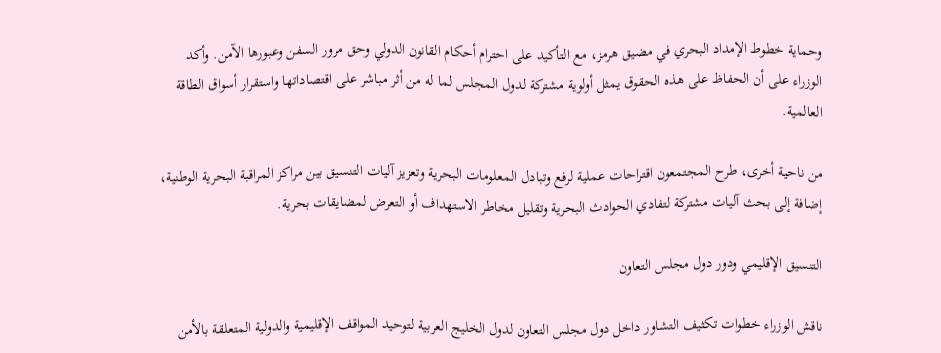وحماية خطوط الإمداد البحري في مضيق هرمز، مع التأكيد على احترام أحكام القانون الدولي وحق مرور السفن وعبورها الآمن. وأكد الوزراء على أن الحفاظ على هذه الحقوق يمثل أولوية مشتركة لدول المجلس لما له من أثر مباشر على اقتصاداتها واستقرار أسواق الطاقة العالمية.

من ناحية أخرى، طرح المجتمعون اقتراحات عملية لرفع وتبادل المعلومات البحرية وتعزيز آليات التنسيق بين مراكز المراقبة البحرية الوطنية، إضافة إلى بحث آليات مشتركة لتفادي الحوادث البحرية وتقليل مخاطر الاستهداف أو التعرض لمضايقات بحرية.

التنسيق الإقليمي ودور دول مجلس التعاون

ناقش الوزراء خطوات تكثيف التشاور داخل دول مجلس التعاون لدول الخليج العربية لتوحيد المواقف الإقليمية والدولية المتعلقة بالأمن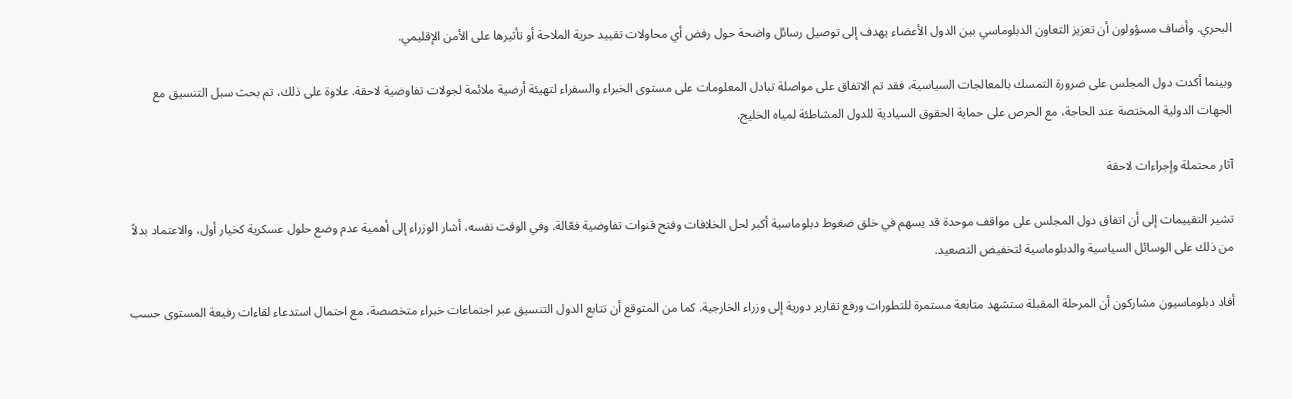البحري. وأضاف مسؤولون أن تعزيز التعاون الدبلوماسي بين الدول الأعضاء يهدف إلى توصيل رسائل واضحة حول رفض أي محاولات تقييد حرية الملاحة أو تأثيرها على الأمن الإقليمي.

وبينما أكدت دول المجلس على ضرورة التمسك بالمعالجات السياسية، فقد تم الاتفاق على مواصلة تبادل المعلومات على مستوى الخبراء والسفراء لتهيئة أرضية ملائمة لجولات تفاوضية لاحقة. علاوة على ذلك، تم بحث سبل التنسيق مع الجهات الدولية المختصة عند الحاجة، مع الحرص على حماية الحقوق السيادية للدول المشاطئة لمياه الخليج.

آثار محتملة وإجراءات لاحقة

تشير التقييمات إلى أن اتفاق دول المجلس على مواقف موحدة قد يسهم في خلق ضغوط دبلوماسية أكبر لحل الخلافات وفتح قنوات تفاوضية فعّالة. وفي الوقت نفسه، أشار الوزراء إلى أهمية عدم وضع حلول عسكرية كخيار أول، والاعتماد بدلاً من ذلك على الوسائل السياسية والدبلوماسية لتخفيض التصعيد.

أفاد دبلوماسيون مشاركون أن المرحلة المقبلة ستشهد متابعة مستمرة للتطورات ورفع تقارير دورية إلى وزراء الخارجية. كما من المتوقع أن تتابع الدول التنسيق عبر اجتماعات خبراء متخصصة، مع احتمال استدعاء لقاءات رفيعة المستوى حسب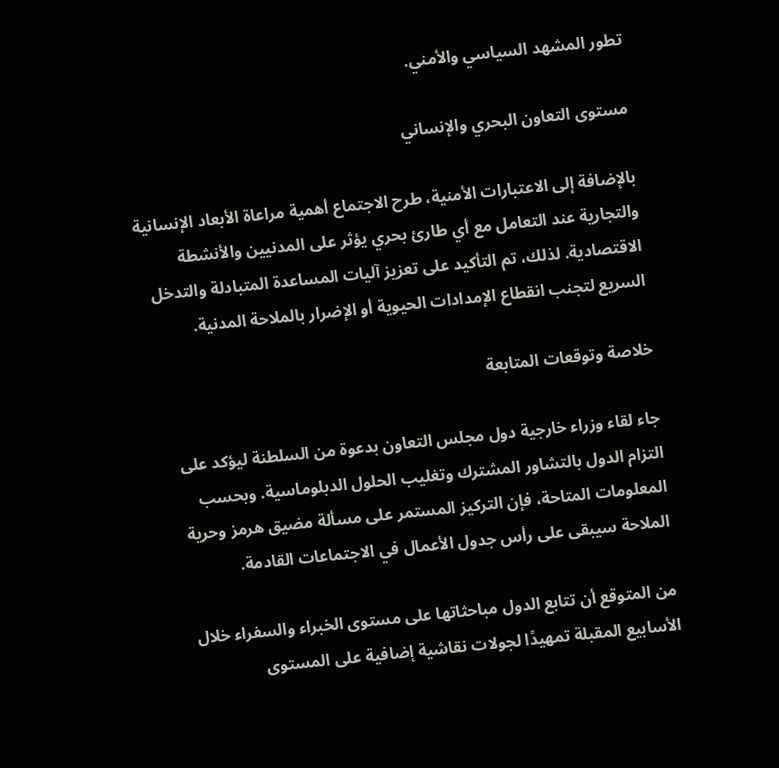تطور المشهد السياسي والأمني.

مستوى التعاون البحري والإنساني

بالإضافة إلى الاعتبارات الأمنية، طرح الاجتماع أهمية مراعاة الأبعاد الإنسانية والتجارية عند التعامل مع أي طارئ بحري يؤثر على المدنيين والأنشطة الاقتصادية. لذلك، تم التأكيد على تعزيز آليات المساعدة المتبادلة والتدخل السريع لتجنب انقطاع الإمدادات الحيوية أو الإضرار بالملاحة المدنية.

خلاصة وتوقعات المتابعة

جاء لقاء وزراء خارجية دول مجلس التعاون بدعوة من السلطنة ليؤكد على التزام الدول بالتشاور المشترك وتغليب الحلول الدبلوماسية. وبحسب المعلومات المتاحة، فإن التركيز المستمر على مسألة مضيق هرمز وحرية الملاحة سيبقى على رأس جدول الأعمال في الاجتماعات القادمة.

من المتوقع أن تتابع الدول مباحثاتها على مستوى الخبراء والسفراء خلال الأسابيع المقبلة تمهيدًا لجولات نقاشية إضافية على المستوى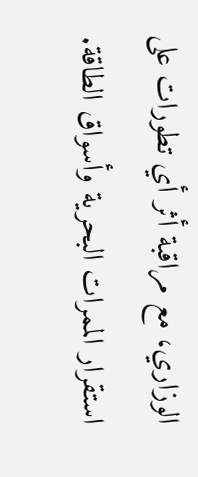الوزاري، مع مراقبة أثر أي تطورات على استقرار الممرات البحرية وأسواق الطاقة.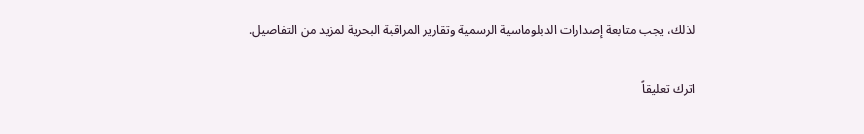لذلك، يجب متابعة إصدارات الدبلوماسية الرسمية وتقارير المراقبة البحرية لمزيد من التفاصيل.

اترك تعليقاً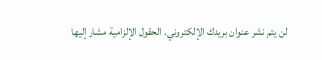لن يتم نشر عنوان بريدك الإلكتروني. الحقول الإلزامية مشار إليها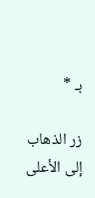بـ *

زر الذهاب إلى الأعلى